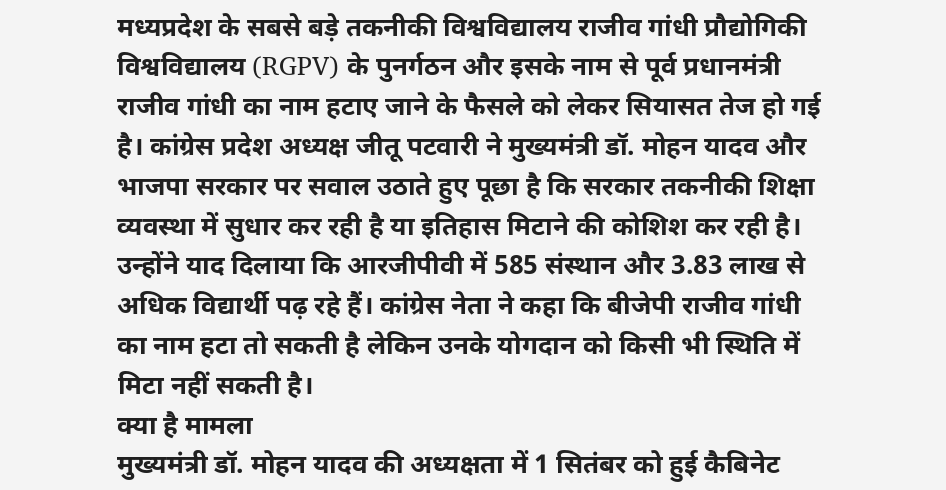मध्यप्रदेश के सबसे बड़े तकनीकी विश्वविद्यालय राजीव गांधी प्रौद्योगिकी विश्वविद्यालय (RGPV) के पुनर्गठन और इसके नाम से पूर्व प्रधानमंत्री राजीव गांधी का नाम हटाए जाने के फैसले को लेकर सियासत तेज हो गई है। कांग्रेस प्रदेश अध्यक्ष जीतू पटवारी ने मुख्यमंत्री डॉ. मोहन यादव और भाजपा सरकार पर सवाल उठाते हुए पूछा है कि सरकार तकनीकी शिक्षा व्यवस्था में सुधार कर रही है या इतिहास मिटाने की कोशिश कर रही है।
उन्होंने याद दिलाया कि आरजीपीवी में 585 संस्थान और 3.83 लाख से अधिक विद्यार्थी पढ़ रहे हैं। कांग्रेस नेता ने कहा कि बीजेपी राजीव गांधी का नाम हटा तो सकती है लेकिन उनके योगदान को किसी भी स्थिति में मिटा नहीं सकती है।
क्या है मामला
मुख्यमंत्री डॉ. मोहन यादव की अध्यक्षता में 1 सितंबर को हुई कैबिनेट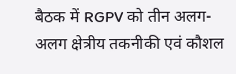बैठक में RGPV को तीन अलग-अलग क्षेत्रीय तकनीकी एवं कौशल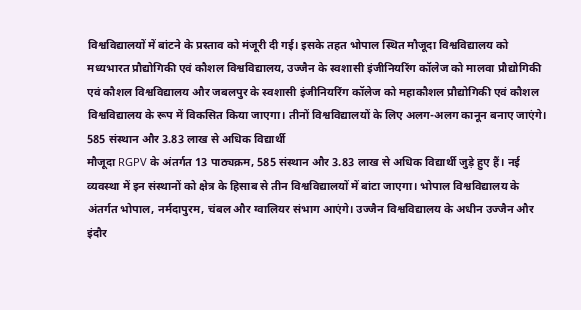विश्वविद्यालयों में बांटने के प्रस्ताव को मंजूरी दी गई। इसके तहत भोपाल स्थित मौजूदा विश्वविद्यालय को मध्यभारत प्रौद्योगिकी एवं कौशल विश्वविद्यालय, उज्जैन के स्वशासी इंजीनियरिंग कॉलेज को मालवा प्रौद्योगिकी एवं कौशल विश्वविद्यालय और जबलपुर के स्वशासी इंजीनियरिंग कॉलेज को महाकौशल प्रौद्योगिकी एवं कौशल विश्वविद्यालय के रूप में विकसित किया जाएगा। तीनों विश्वविद्यालयों के लिए अलग-अलग कानून बनाए जाएंगे।
585 संस्थान और 3.83 लाख से अधिक विद्यार्थी
मौजूदा RGPV के अंतर्गत 13 पाठ्यक्रम, 585 संस्थान और 3.83 लाख से अधिक विद्यार्थी जुड़े हुए हैं। नई व्यवस्था में इन संस्थानों को क्षेत्र के हिसाब से तीन विश्वविद्यालयों में बांटा जाएगा। भोपाल विश्वविद्यालय के अंतर्गत भोपाल, नर्मदापुरम, चंबल और ग्वालियर संभाग आएंगे। उज्जैन विश्वविद्यालय के अधीन उज्जैन और इंदौर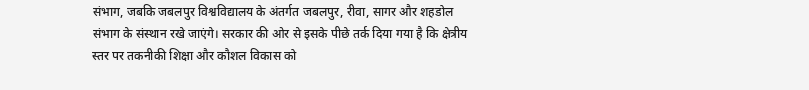संभाग, जबकि जबलपुर विश्वविद्यालय के अंतर्गत जबलपुर, रीवा, सागर और शहडोल संभाग के संस्थान रखे जाएंगे। सरकार की ओर से इसके पीछे तर्क दिया गया है कि क्षेत्रीय स्तर पर तकनीकी शिक्षा और कौशल विकास को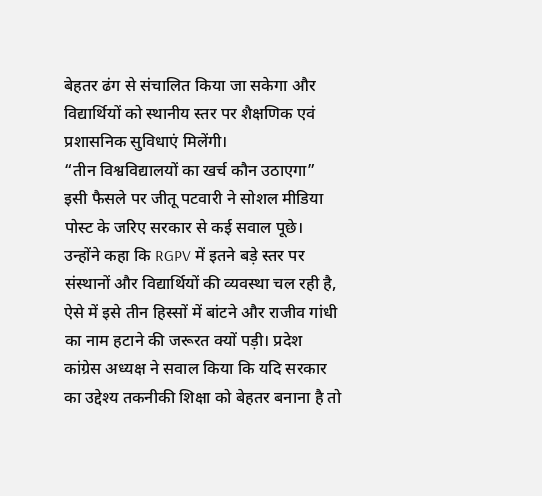बेहतर ढंग से संचालित किया जा सकेगा और विद्यार्थियों को स्थानीय स्तर पर शैक्षणिक एवं प्रशासनिक सुविधाएं मिलेंगी।
“तीन विश्वविद्यालयों का खर्च कौन उठाएगा”
इसी फैसले पर जीतू पटवारी ने सोशल मीडिया पोस्ट के जरिए सरकार से कई सवाल पूछे। उन्होंने कहा कि RGPV में इतने बड़े स्तर पर संस्थानों और विद्यार्थियों की व्यवस्था चल रही है, ऐसे में इसे तीन हिस्सों में बांटने और राजीव गांधी का नाम हटाने की जरूरत क्यों पड़ी। प्रदेश कांग्रेस अध्यक्ष ने सवाल किया कि यदि सरकार का उद्देश्य तकनीकी शिक्षा को बेहतर बनाना है तो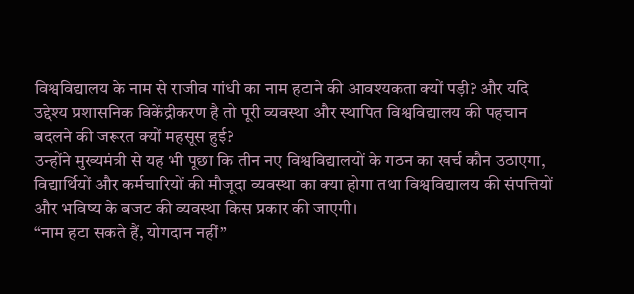विश्वविद्यालय के नाम से राजीव गांधी का नाम हटाने की आवश्यकता क्यों पड़ी? और यदि उद्देश्य प्रशासनिक विकेंद्रीकरण है तो पूरी व्यवस्था और स्थापित विश्वविद्यालय की पहचान बदलने की जरूरत क्यों महसूस हुई?
उन्होंने मुख्यमंत्री से यह भी पूछा कि तीन नए विश्वविद्यालयों के गठन का खर्च कौन उठाएगा, विद्यार्थियों और कर्मचारियों की मौजूदा व्यवस्था का क्या होगा तथा विश्वविद्यालय की संपत्तियों और भविष्य के बजट की व्यवस्था किस प्रकार की जाएगी।
“नाम हटा सकते हैं, योगदान नहीं”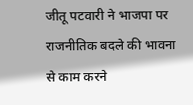जीतू पटवारी ने भाजपा पर राजनीतिक बदले की भावना से काम करने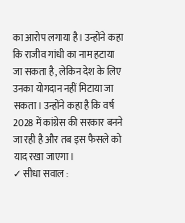का आरोप लगाया है। उन्होंने कहा कि राजीव गांधी का नाम हटाया जा सकता है, लेकिन देश के लिए उनका योगदान नहीं मिटाया जा सकता। उन्होंने कहा है कि वर्ष 2028 में कांग्रेस की सरकार बनने जा रही है और तब इस फैसले को याद रखा जाएगा।
✓ सीधा सवाल :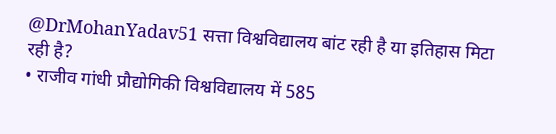@DrMohanYadav51 सत्ता विश्वविद्यालय बांट रही है या इतिहास मिटा रही है?
• राजीव गांधी प्रौद्योगिकी विश्वविद्यालय में 585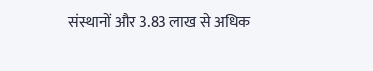संस्थानों और 3.83 लाख से अधिक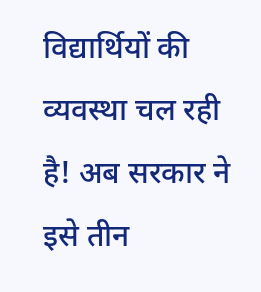विद्यार्थियों की व्यवस्था चल रही है! अब सरकार ने इसे तीन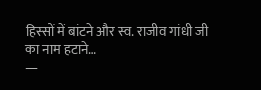हिस्सों में बांटने और स्व. राजीव गांधी जी का नाम हटाने…
—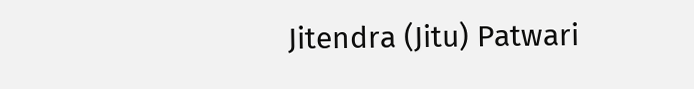Jitendra (Jitu) Patwari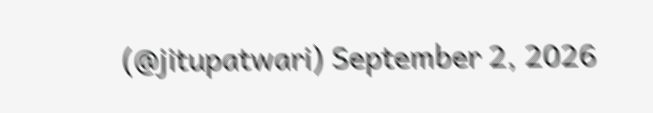(@jitupatwari) September 2, 2026